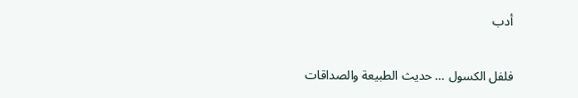أدب

فلفل الكسول … حديث الطبيعة والصداقات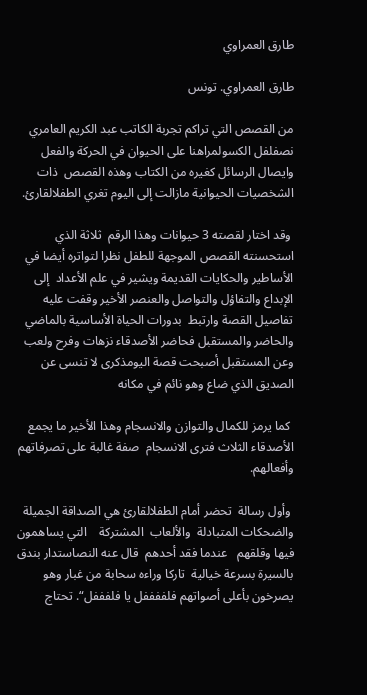طارق العمراوي

طارق العمراوي. تونس

من القصص التي تراكم تجربة الكاتب عبد الكريم العامري نصفلفل الكسولمراهنا على الحيوان في الحركة والفعل وايصال الرسائل كغيره من الكتاب وهذه القصص  ذات الشخصيات الحيوانية مازالت إلى اليوم تغري الطفلالقارئ.

 وقد اختار لقصته 3 حيوانات وهذا الرقم  ثلاثة الذي  استحسنته القصص الموجهة للطفل نظرا لتواتره أيضا في الأساطير والحكايات القديمة ويشير في علم الأعداد  إلى الإبداع والتفاؤل والتواصل والعنصر الأخير وقفت عليه تفاصيل القصة وارتبط  بدورات الحياة الأساسية بالماضي والحاضر والمستقبل فحاضر الأصدقاء نزهات وفرح ولعب وعن المستقبل أصبحت قصة اليومذكرى لا تنسى عن الصديق الذي ضاع وهو نائم في مكانه

 كما يرمز للكمال والتوازن والانسجام وهذا الأخير ما يجمع الأصدقاء الثلاث فترى الانسجام  صفة غالبة على تصرفاتهم وأفعالهم.

 وأول رسالة  تحضر أمام الطفلالقارئ هي الصداقة الجميلة  والضحكات المتبادلة  والألعاب  المشتركة    التي يساهمون فيها وقلقهم   عندما فقد أحدهم  قال عنه النصاستدار بندق بالسيرة بسرعة خيالية  تاركا وراءه سحابة من غبار وهو يصرخون بأعلى أصواتهم فلففففل يا فلفففل“. تحتاج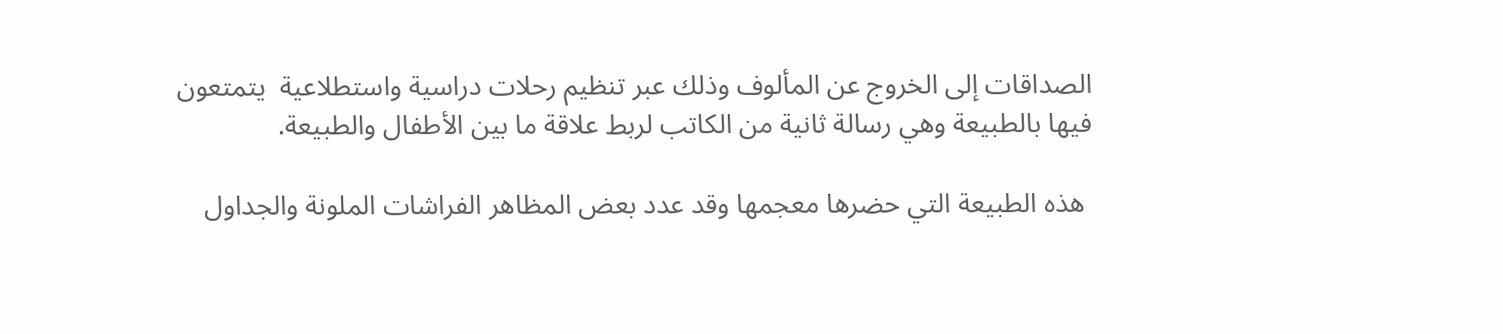الصداقات إلى الخروج عن المألوف وذلك عبر تنظيم رحلات دراسية واستطلاعية  يتمتعون فيها بالطبيعة وهي رسالة ثانية من الكاتب لربط علاقة ما بين الأطفال والطبيعة.

 هذه الطبيعة التي حضرها معجمها وقد عدد بعض المظاهر الفراشات الملونة والجداول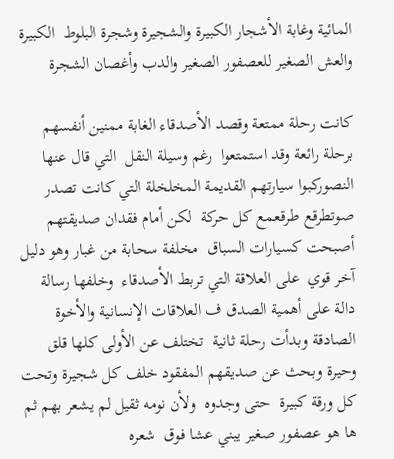المائية وغابة الأشجار الكبيرة والشجيرة وشجرة البلوط  الكبيرة والعش الصغير للعصفور الصغير والدب وأغصان الشجرة

كانت رحلة ممتعة وقصد الأصدقاء الغابة ممنين أنفسهم برحلة رائعة وقد استمتعوا  رغم وسيلة النقل  التي قال عنها النصوركبوا سيارتهم القديمة المخلخلة التي كانت تصدر صوتطرقع طرقعمع كل حركة  لكن أمام فقدان صديقتهم أصبحت كسيارات السباق  مخلفة سحابة من غبار وهو دليل آخر قوي  على العلاقة التي تربط الأصدقاء  وخلفها رسالة دالة على أهمية الصدق ف العلاقات الإنسانية والأخوة الصادقة وبدأت رحلة ثانية  تختلف عن الأولى كلها قلق وحيرة وبحث عن صديقهم المفقود خلف كل شجيرة وتحت كل ورقة كبيرة  حتى وجدوه  ولأن نومه ثقيل لم يشعر بهم ثم ها هو عصفور صغير يبني عشا فوق  شعره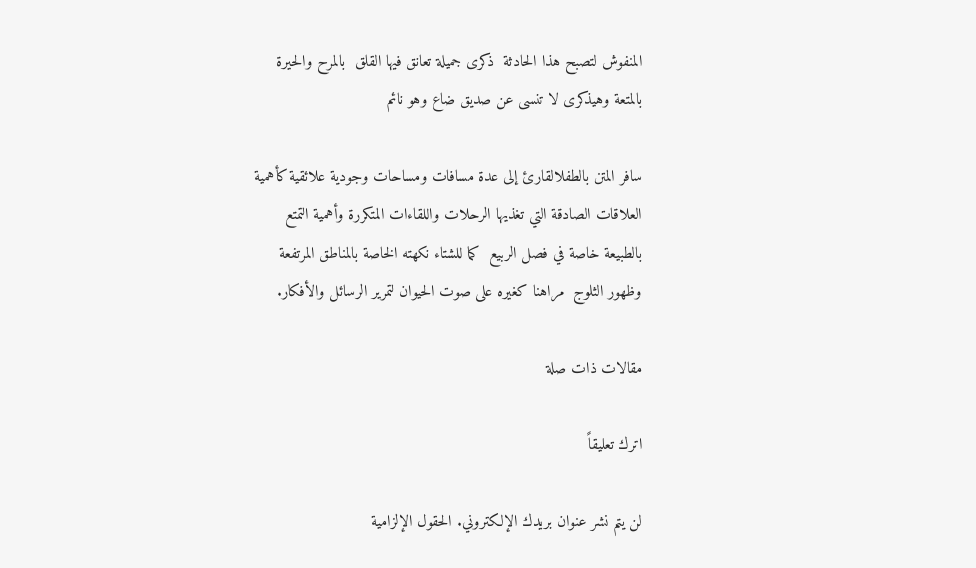المنفوش لتصبح هذا الحادثة  ذكرى جميلة تعانق فيها القلق  بالمرح والحيرة بالمتعة وهيذكرى لا تنسى عن صديق ضاع وهو نائم

سافر المتن بالطفلالقارئ إلى عدة مسافات ومساحات وجودية علائقية كأهمية العلاقات الصادقة التي تغذيها الرحلات واللقاءات المتكررة وأهمية التمتع بالطبيعة خاصة في فصل الربيع  كما للشتاء نكهته الخاصة بالمناطق المرتفعة وظهور الثلوج  مراهنا كغيره على صوت الحيوان لتمرير الرسائل والأفكار.

مقالات ذات صلة

اترك تعليقاً

لن يتم نشر عنوان بريدك الإلكتروني. الحقول الإلزامية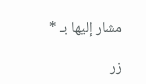مشار إليها بـ *

زر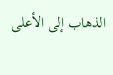الذهاب إلى الأعلى